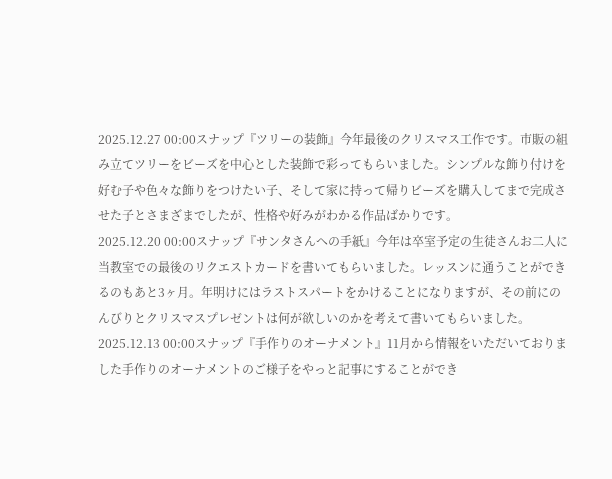2025.12.27 00:00スナップ『ツリーの装飾』今年最後のクリスマス工作です。市販の組み立てツリーをビーズを中心とした装飾で彩ってもらいました。シンプルな飾り付けを好む子や色々な飾りをつけたい子、そして家に持って帰りビーズを購入してまで完成させた子とさまざまでしたが、性格や好みがわかる作品ばかりです。
2025.12.20 00:00スナップ『サンタさんへの手紙』今年は卒室予定の生徒さんお二人に当教室での最後のリクエストカードを書いてもらいました。レッスンに通うことができるのもあと3ヶ月。年明けにはラストスパートをかけることになりますが、その前にのんびりとクリスマスプレゼントは何が欲しいのかを考えて書いてもらいました。
2025.12.13 00:00スナップ『手作りのオーナメント』11月から情報をいただいておりました手作りのオーナメントのご様子をやっと記事にすることができ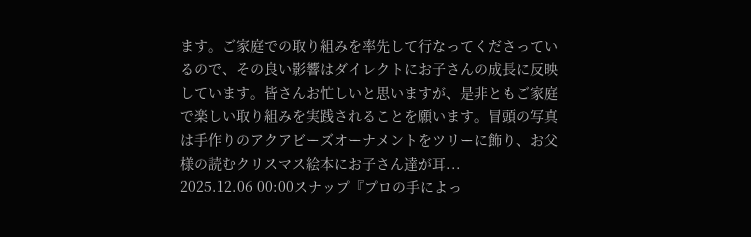ます。ご家庭での取り組みを率先して行なってくださっているので、その良い影響はダイレクトにお子さんの成長に反映しています。皆さんお忙しいと思いますが、是非ともご家庭で楽しい取り組みを実践されることを願います。冒頭の写真は手作りのアクアビーズオーナメントをツリーに飾り、お父様の読むクリスマス絵本にお子さん達が耳...
2025.12.06 00:00スナップ『プロの手によっ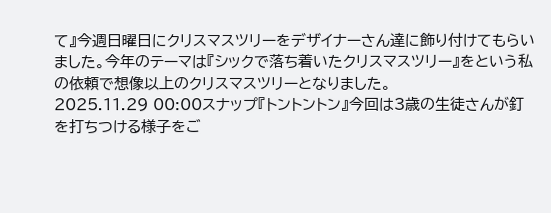て』今週日曜日にクリスマスツリーをデザイナーさん達に飾り付けてもらいました。今年のテーマは『シックで落ち着いたクリスマスツリー』をという私の依頼で想像以上のクリスマスツリーとなりました。
2025.11.29 00:00スナップ『トントントン』今回は3歳の生徒さんが釘を打ちつける様子をご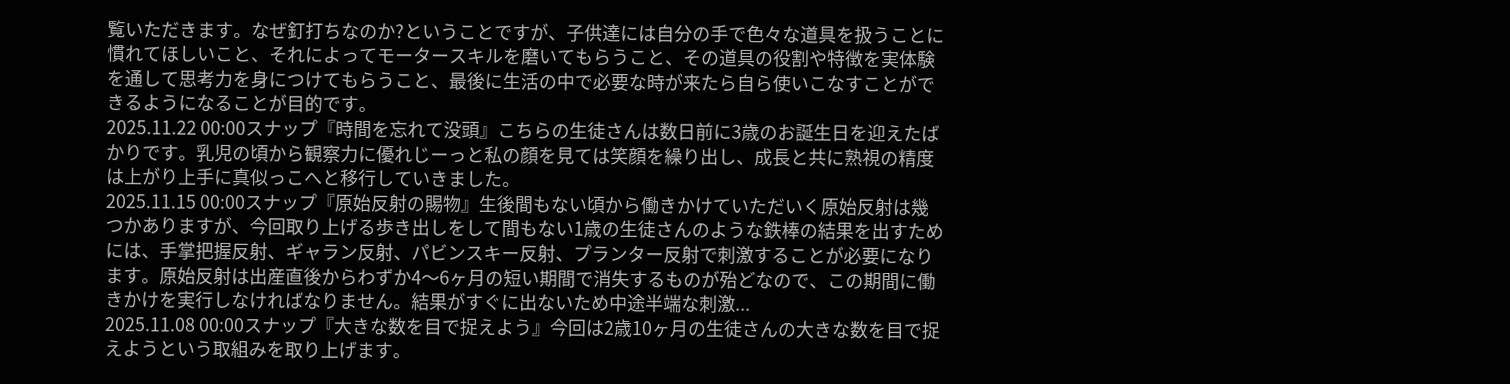覧いただきます。なぜ釘打ちなのか?ということですが、子供達には自分の手で色々な道具を扱うことに慣れてほしいこと、それによってモータースキルを磨いてもらうこと、その道具の役割や特徴を実体験を通して思考力を身につけてもらうこと、最後に生活の中で必要な時が来たら自ら使いこなすことができるようになることが目的です。
2025.11.22 00:00スナップ『時間を忘れて没頭』こちらの生徒さんは数日前に3歳のお誕生日を迎えたばかりです。乳児の頃から観察力に優れじーっと私の顔を見ては笑顔を繰り出し、成長と共に熟視の精度は上がり上手に真似っこへと移行していきました。
2025.11.15 00:00スナップ『原始反射の賜物』生後間もない頃から働きかけていただいく原始反射は幾つかありますが、今回取り上げる歩き出しをして間もない1歳の生徒さんのような鉄棒の結果を出すためには、手掌把握反射、ギャラン反射、パビンスキー反射、プランター反射で刺激することが必要になります。原始反射は出産直後からわずか4〜6ヶ月の短い期間で消失するものが殆どなので、この期間に働きかけを実行しなければなりません。結果がすぐに出ないため中途半端な刺激...
2025.11.08 00:00スナップ『大きな数を目で捉えよう』今回は2歳10ヶ月の生徒さんの大きな数を目で捉えようという取組みを取り上げます。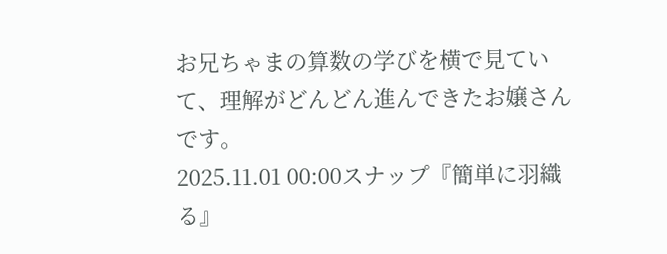お兄ちゃまの算数の学びを横で見ていて、理解がどんどん進んできたお嬢さんです。
2025.11.01 00:00スナップ『簡単に羽織る』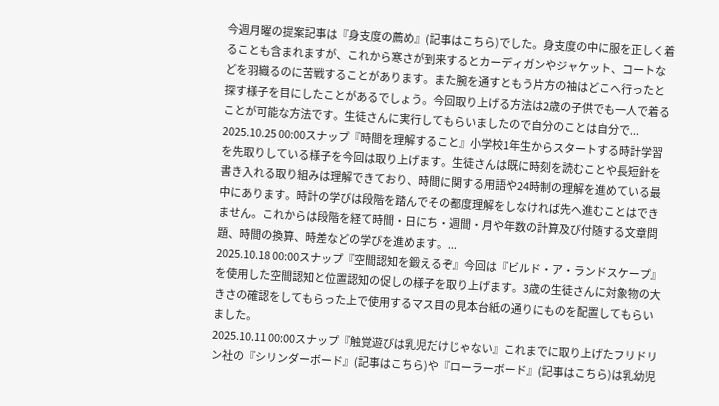今週月曜の提案記事は『身支度の薦め』(記事はこちら)でした。身支度の中に服を正しく着ることも含まれますが、これから寒さが到来するとカーディガンやジャケット、コートなどを羽織るのに苦戦することがあります。また腕を通すともう片方の袖はどこへ行ったと探す様子を目にしたことがあるでしょう。今回取り上げる方法は2歳の子供でも一人で着ることが可能な方法です。生徒さんに実行してもらいましたので自分のことは自分で...
2025.10.25 00:00スナップ『時間を理解すること』小学校1年生からスタートする時計学習を先取りしている様子を今回は取り上げます。生徒さんは既に時刻を読むことや長短針を書き入れる取り組みは理解できており、時間に関する用語や24時制の理解を進めている最中にあります。時計の学びは段階を踏んでその都度理解をしなければ先へ進むことはできません。これからは段階を経て時間・日にち・週間・月や年数の計算及び付随する文章問題、時間の換算、時差などの学びを進めます。...
2025.10.18 00:00スナップ『空間認知を鍛えるぞ』今回は『ビルド・ア・ランドスケープ』を使用した空間認知と位置認知の促しの様子を取り上げます。3歳の生徒さんに対象物の大きさの確認をしてもらった上で使用するマス目の見本台紙の通りにものを配置してもらいました。
2025.10.11 00:00スナップ『触覚遊びは乳児だけじゃない』これまでに取り上げたフリドリン社の『シリンダーボード』(記事はこちら)や『ローラーボード』(記事はこちら)は乳幼児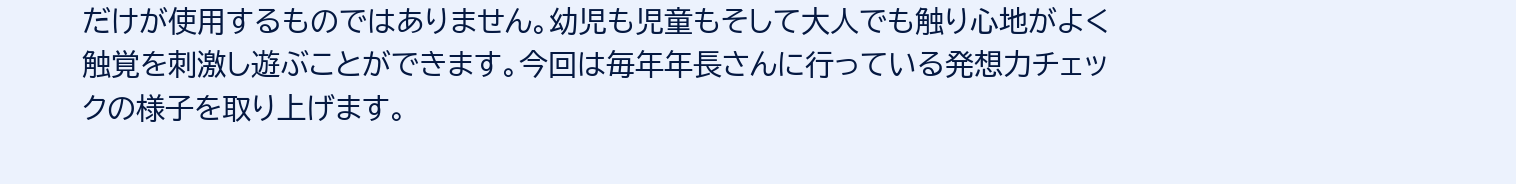だけが使用するものではありません。幼児も児童もそして大人でも触り心地がよく触覚を刺激し遊ぶことができます。今回は毎年年長さんに行っている発想力チェックの様子を取り上げます。